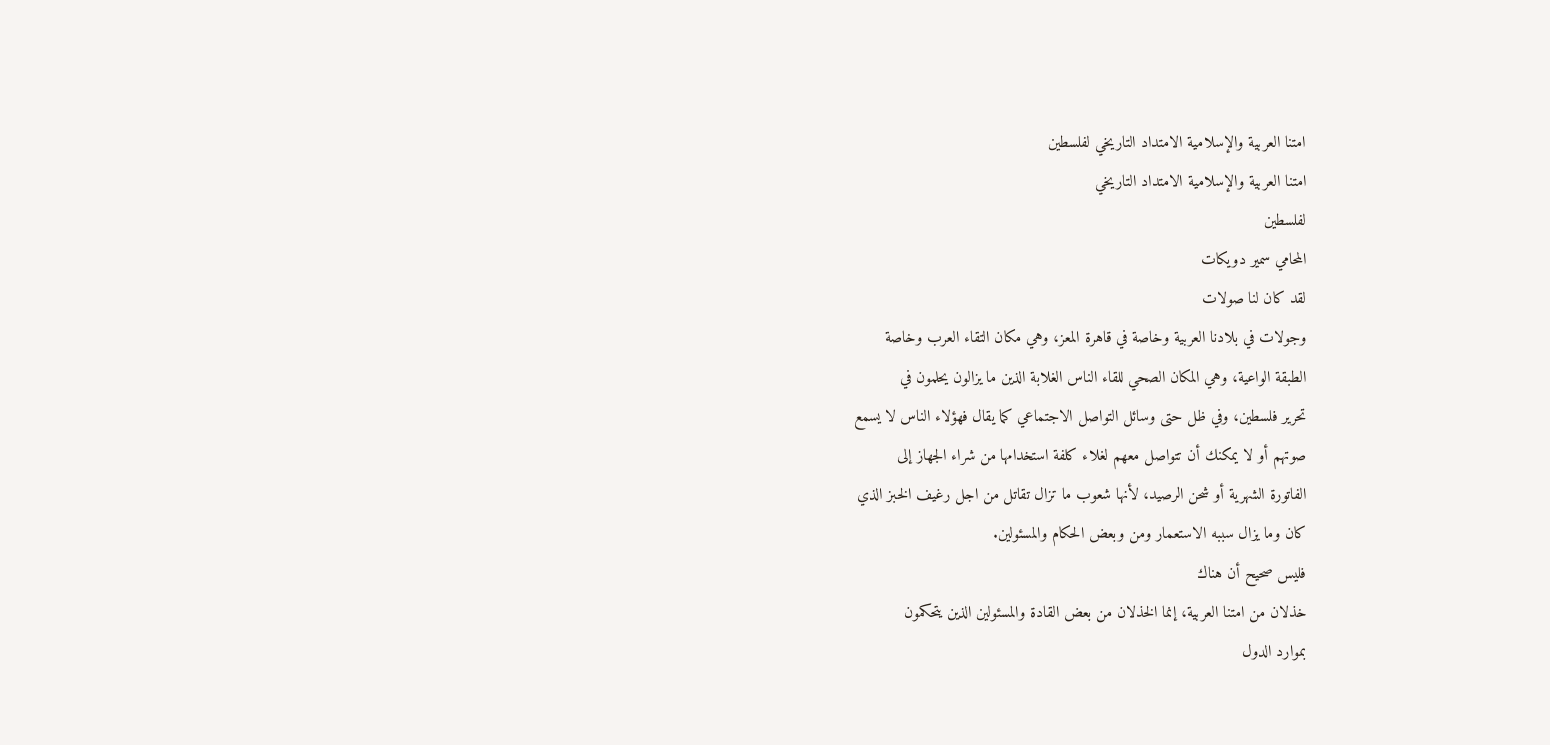امتنا العربية والإسلامية الامتداد التاريخي لفلسطين
امتنا العربية والإسلامية الامتداد التاريخي
لفلسطين
المحامي سمير دويكات
لقد كان لنا صولات
وجولات في بلادنا العربية وخاصة في قاهرة المعز، وهي مكان التقاء العرب وخاصة
الطبقة الواعية، وهي المكان الصحي للقاء الناس الغلابة الذين ما يزالون يحلمون في
تحرير فلسطين، وفي ظل حتى وسائل التواصل الاجتماعي كما يقال فهؤلاء الناس لا يسمع
صوتهم أو لا يمكنك أن تتواصل معهم لغلاء كلفة استخدامها من شراء الجهاز إلى
الفاتورة الشهرية أو شحن الرصيد، لأنها شعوب ما تزال تقاتل من اجل رغيف الخبز الذي
كان وما يزال سببه الاستعمار ومن وبعض الحكام والمسئولين.
فليس صحيح أن هناك
خذلان من امتنا العربية، إنما الخذلان من بعض القادة والمسئولين الذين يتحكمون
بموارد الدول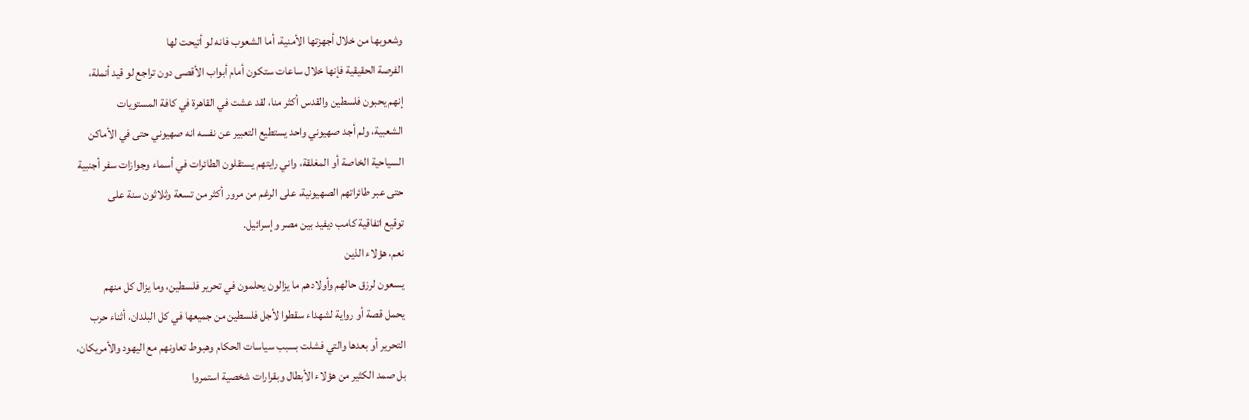وشعوبها من خلال أجهزتها الأمنية، أما الشعوب فانه لو أتيحت لها
الفرصة الحقيقية فإنها خلال ساعات ستكون أمام أبواب الأقصى دون تراجع لو قيد أنملة،
إنهم يحبون فلسطين والقدس أكثر منا، لقد عشت في القاهرة في كافة المستويات
الشعبية، ولم أجد صهيوني واحد يستطيع التعبير عن نفسه انه صهيوني حتى في الأماكن
السياحية الخاصة أو المغلقة، واني رايتهم يستقلون الطائرات في أسماء وجوازات سفر أجنبية
حتى عبر طائراتهم الصهيونية، على الرغم من مرور أكثر من تسعة وثلاثون سنة على
توقيع اتفاقية كامب ديفيد بين مصر وإسرائيل.
نعم، هؤلاء الذين
يسعون لرزق حالهم وأولادهم ما يزالون يحلمون في تحرير فلسطين، وما يزال كل منهم
يحمل قصة أو رواية لشهداء سقطوا لأجل فلسطين من جميعها في كل البلدان، أثناء حرب
التحرير أو بعدها والتي فشلت بسبب سياسات الحكام وهبوط تعاونهم مع اليهود والأمريكان،
بل صمد الكثير من هؤلاء الأبطال وبقرارات شخصية استمروا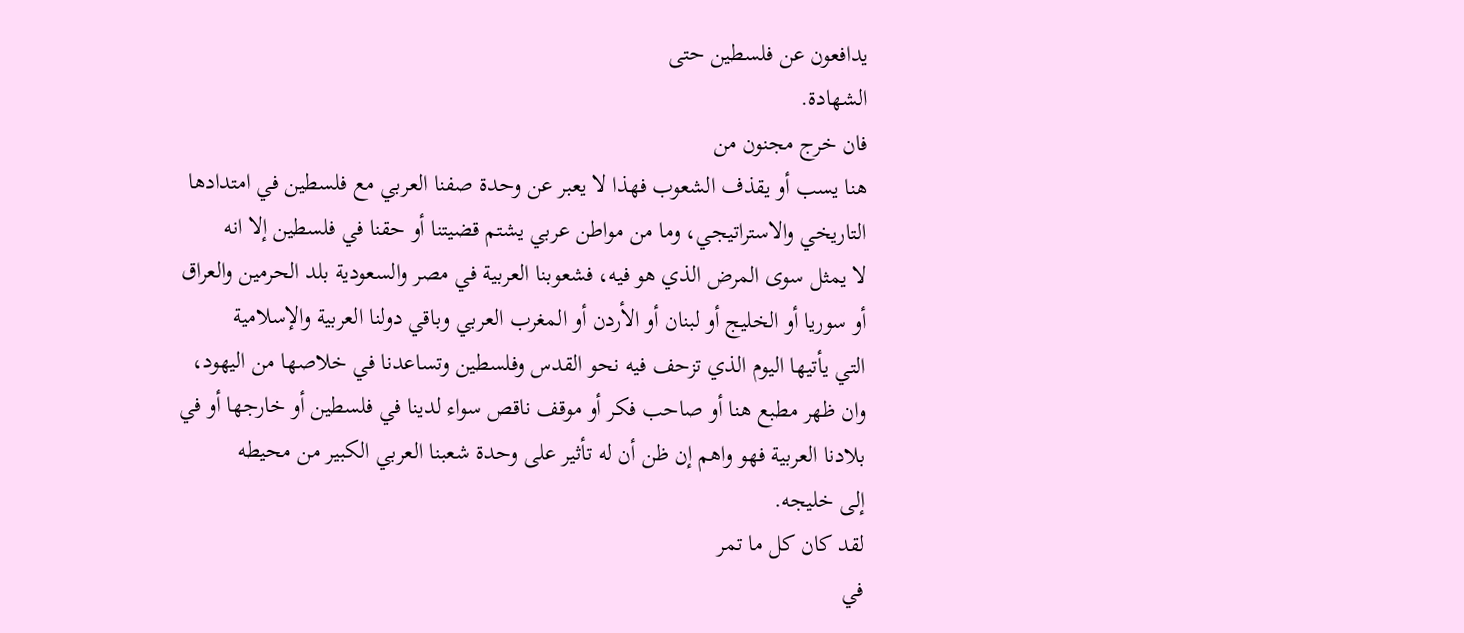يدافعون عن فلسطين حتى
الشهادة.
فان خرج مجنون من
هنا يسب أو يقذف الشعوب فهذا لا يعبر عن وحدة صفنا العربي مع فلسطين في امتدادها
التاريخي والاستراتيجي، وما من مواطن عربي يشتم قضيتنا أو حقنا في فلسطين إلا انه
لا يمثل سوى المرض الذي هو فيه، فشعوبنا العربية في مصر والسعودية بلد الحرمين والعراق
أو سوريا أو الخليج أو لبنان أو الأردن أو المغرب العربي وباقي دولنا العربية والإسلامية
التي يأتيها اليوم الذي تزحف فيه نحو القدس وفلسطين وتساعدنا في خلاصها من اليهود،
وان ظهر مطبع هنا أو صاحب فكر أو موقف ناقص سواء لدينا في فلسطين أو خارجها أو في
بلادنا العربية فهو واهم إن ظن أن له تأثير على وحدة شعبنا العربي الكبير من محيطه
إلى خليجه.
لقد كان كل ما تمر
في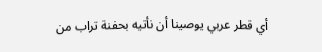أي قطر عربي يوصينا أن نأتيه بحفنة تراب من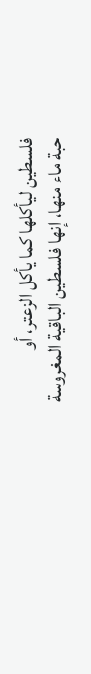فلسطين ليأكلها كما يأكل الزعتر، أو
حبة ماء منها، إنها فلسطين الباقية المغروسة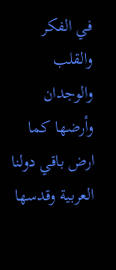في الفكر والقلب والوجدان وأرضها كما
ارض باقي دولنا العربية وقدسها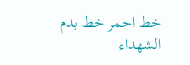خط احمر خط بدم الشهداء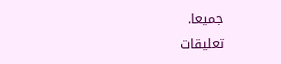جميعا.
تعليقات